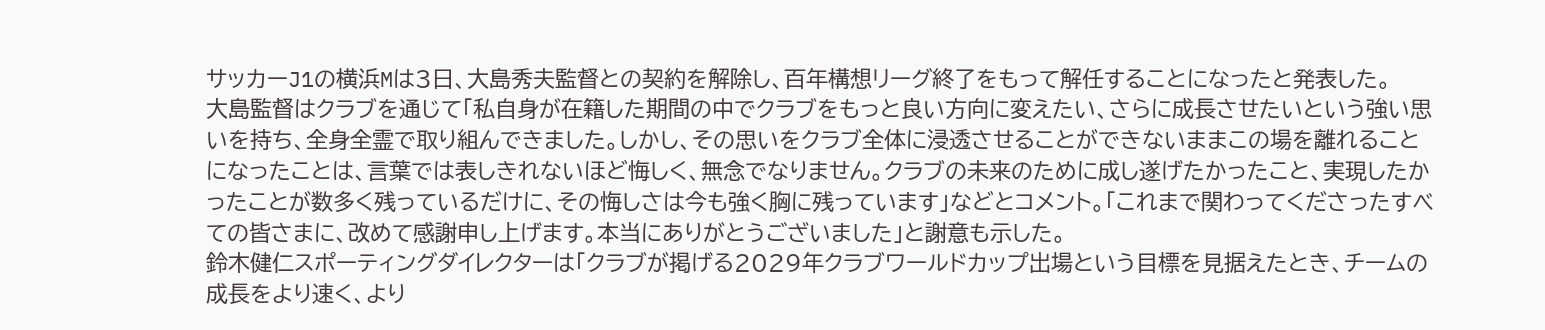サッカーJ1の横浜Mは3日、大島秀夫監督との契約を解除し、百年構想リーグ終了をもって解任することになったと発表した。
大島監督はクラブを通じて「私自身が在籍した期間の中でクラブをもっと良い方向に変えたい、さらに成長させたいという強い思いを持ち、全身全霊で取り組んできました。しかし、その思いをクラブ全体に浸透させることができないままこの場を離れることになったことは、言葉では表しきれないほど悔しく、無念でなりません。クラブの未来のために成し遂げたかったこと、実現したかったことが数多く残っているだけに、その悔しさは今も強く胸に残っています」などとコメント。「これまで関わってくださったすべての皆さまに、改めて感謝申し上げます。本当にありがとうございました」と謝意も示した。
鈴木健仁スポーティングダイレクターは「クラブが掲げる2029年クラブワールドカップ出場という目標を見据えたとき、チームの成長をより速く、より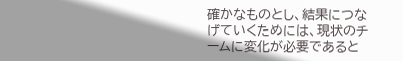確かなものとし、結果につなげていくためには、現状のチームに変化が必要であると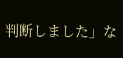判断しました」な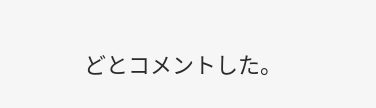どとコメントした。